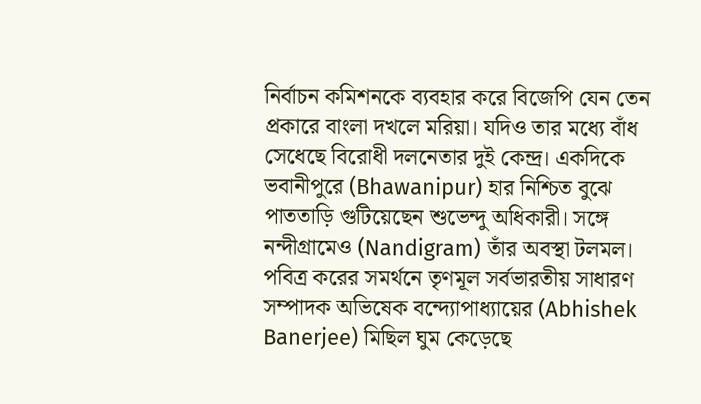নির্বাচন কমিশনকে ব্যবহার করে বিজেপি যেন তেন প্রকারে বাংলা দখলে মরিয়া। যদিও তার মধ্যে বাঁধ সেধেছে বিরোধী দলনেতার দুই কেন্দ্র। একদিকে ভবানীপুরে (Bhawanipur) হার নিশ্চিত বুঝে পাততাড়ি গুটিয়েছেন শুভেন্দু অধিকারী। সঙ্গে নন্দীগ্রামেও (Nandigram) তাঁর অবস্থা টলমল। পবিত্র করের সমর্থনে তৃণমূল সর্বভারতীয় সাধারণ সম্পাদক অভিষেক বন্দ্যোপাধ্যায়ের (Abhishek Banerjee) মিছিল ঘুম কেড়েছে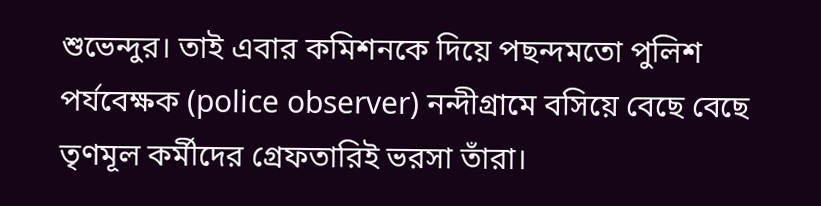শুভেন্দুর। তাই এবার কমিশনকে দিয়ে পছন্দমতো পুলিশ পর্যবেক্ষক (police observer) নন্দীগ্রামে বসিয়ে বেছে বেছে তৃণমূল কর্মীদের গ্রেফতারিই ভরসা তাঁরা।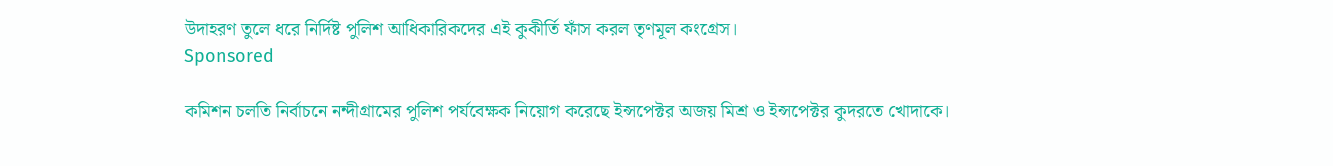উদাহরণ তুলে ধরে নির্দিষ্ট পুলিশ আধিকারিকদের এই কুকীর্তি ফাঁস করল তৃণমূল কংগ্রেস।
Sponsored

কমিশন চলতি নির্বাচনে নন্দীগ্রামের পুলিশ পর্যবেক্ষক নিয়োগ করেছে ইন্সপেক্টর অজয় মিশ্র ও ইন্সপেক্টর কুদরতে খোদাকে।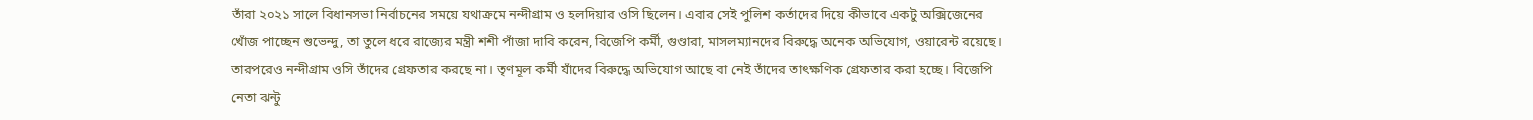তাঁরা ২০২১ সালে বিধানসভা নির্বাচনের সময়ে যথাক্রমে নন্দীগ্রাম ও হলদিয়ার ওসি ছিলেন। এবার সেই পুলিশ কর্তাদের দিয়ে কীভাবে একটু অক্সিজেনের খোঁজ পাচ্ছেন শুভেন্দু, তা তুলে ধরে রাজ্যের মন্ত্রী শশী পাঁজা দাবি করেন, বিজেপি কর্মী, গুণ্ডারা, মাসলম্যানদের বিরুদ্ধে অনেক অভিযোগ, ওয়ারেন্ট রয়েছে। তারপরেও নন্দীগ্রাম ওসি তাঁদের গ্রেফতার করছে না। তৃণমূল কর্মী যাঁদের বিরুদ্ধে অভিযোগ আছে বা নেই তাঁদের তাৎক্ষণিক গ্রেফতার করা হচ্ছে। বিজেপি নেতা ঝন্টু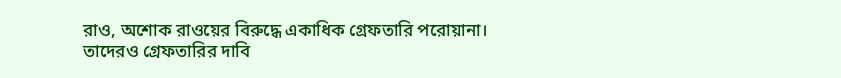রাও, অশোক রাওয়ের বিরুদ্ধে একাধিক গ্রেফতারি পরোয়ানা। তাদেরও গ্রেফতারির দাবি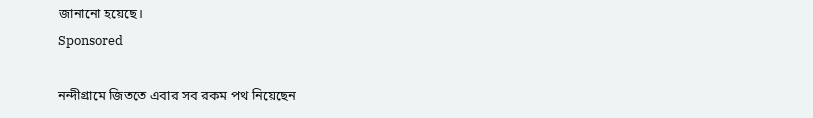জানানো হয়েছে।
Sponsored

নন্দীগ্রামে জিততে এবার সব রকম পথ নিয়েছেন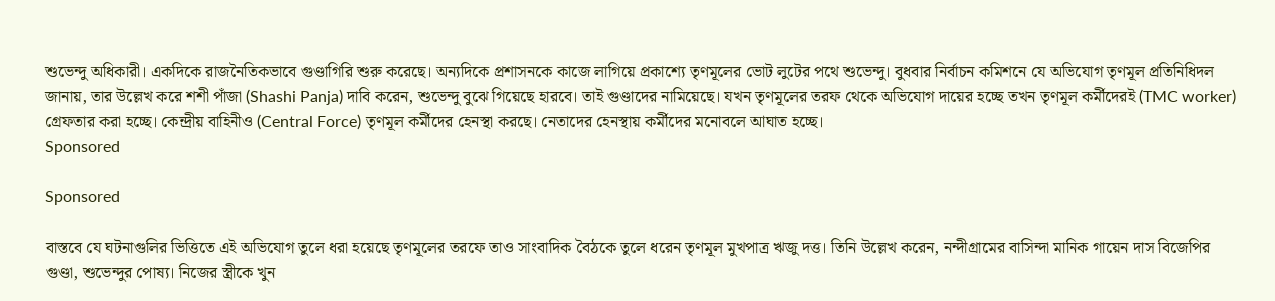শুভেন্দু অধিকারী। একদিকে রাজনৈতিকভাবে গুণ্ডাগিরি শুরু করেছে। অন্যদিকে প্রশাসনকে কাজে লাগিয়ে প্রকাশ্যে তৃণমূলের ভোট লুটের পথে শুভেন্দু। বুধবার নির্বাচন কমিশনে যে অভিযোগ তৃণমূল প্রতিনিধিদল জানায়, তার উল্লেখ করে শশী পাঁজা (Shashi Panja) দাবি করেন, শুভেন্দু বুঝে গিয়েছে হারবে। তাই গুণ্ডাদের নামিয়েছে। যখন তৃণমূলের তরফ থেকে অভিযোগ দায়ের হচ্ছে তখন তৃণমূল কর্মীদেরই (TMC worker) গ্রেফতার করা হচ্ছে। কেন্দ্রীয় বাহিনীও (Central Force) তৃণমূল কর্মীদের হেনস্থা করছে। নেতাদের হেনস্থায় কর্মীদের মনোবলে আঘাত হচ্ছে।
Sponsored

Sponsored

বাস্তবে যে ঘটনাগুলির ভিত্তিতে এই অভিযোগ তুলে ধরা হয়েছে তৃণমূলের তরফে তাও সাংবাদিক বৈঠকে তুলে ধরেন তৃণমূল মুখপাত্র ঋজু দত্ত। তিনি উল্লেখ করেন, নন্দীগ্রামের বাসিন্দা মানিক গায়েন দাস বিজেপির গুণ্ডা, শুভেন্দুর পোষ্য। নিজের স্ত্রীকে খুন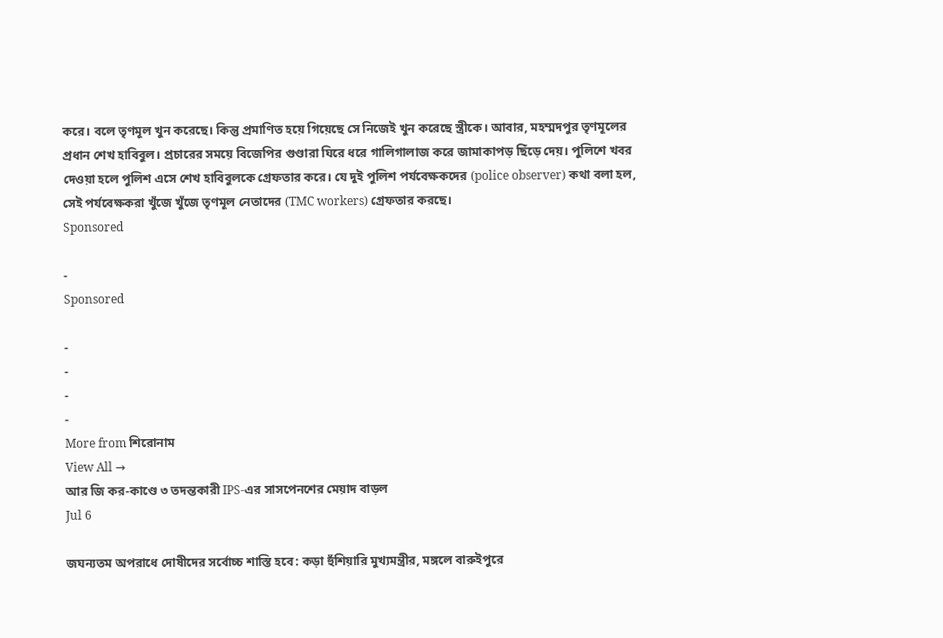করে। বলে তৃণমূল খুন করেছে। কিন্তু প্রমাণিত হয়ে গিয়েছে সে নিজেই খুন করেছে স্ত্রীকে। আবার, মহম্মদপুর তৃণমূলের প্রধান শেখ হাবিবুল। প্রচারের সময়ে বিজেপির গুণ্ডারা ঘিরে ধরে গালিগালাজ করে জামাকাপড় ছিঁড়ে দেয়। পুলিশে খবর দেওয়া হলে পুলিশ এসে শেখ হাবিবুলকে গ্রেফতার করে। যে দুই পুলিশ পর্যবেক্ষকদের (police observer) কথা বলা হল, সেই পর্যবেক্ষকরা খুঁজে খুঁজে তৃণমূল নেতাদের (TMC workers) গ্রেফতার করছে।
Sponsored

-
Sponsored

-
-
-
-
More from শিরোনাম
View All →
আর জি কর-কাণ্ডে ৩ তদন্তকারী IPS-এর সাসপেনশের মেয়াদ বাড়ল
Jul 6

জঘন্যতম অপরাধে দোষীদের সর্বোচ্চ শাস্তি হবে: কড়া হুঁশিয়ারি মুখ্যমন্ত্রীর, মঙ্গলে বারুইপুরে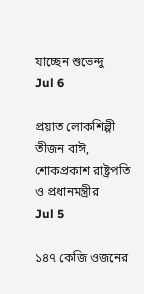যাচ্ছেন শুভেন্দু
Jul 6

প্রয়াত লোকশিল্পী তীজন বাঈ, শোকপ্রকাশ রাষ্ট্রপতি ও প্রধানমন্ত্রীর
Jul 5

১৪৭ কেজি ওজনের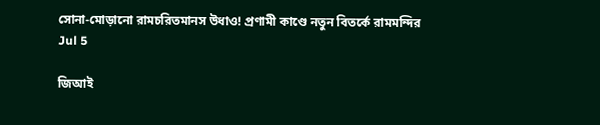সোনা-মোড়ানো রামচরিতমানস উধাও! প্রণামী কাণ্ডে নতুন বিতর্কে রামমন্দির
Jul 5

জিআই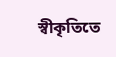স্বীকৃতিতে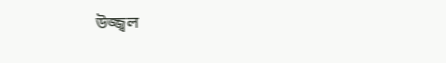উজ্জ্বল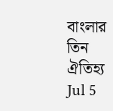বাংলার তিন ঐতিহ্য
Jul 5